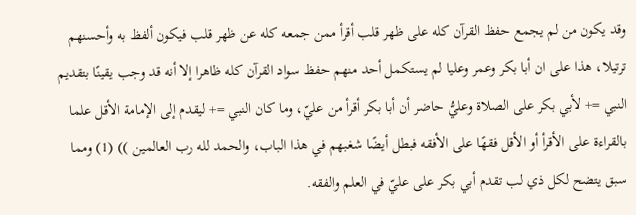وقد يكون من لم يجمع حفظ القرآن كله على ظهر قلب أقرأ ممن جمعه كله عن ظهر قلب فيكون ألفظ به وأحسنهم ترتيلا، هذا على ان أبا بكر وعمر وعليا لم يستكمل أحد منهم حفظ سواد القرآن كله ظاهرا إلا أنه قد وجب يقينًا بتقديم النبي =+ لأبي بكر على الصلاة وعليُّ حاضر أن أبا بكر أقرأ من عليّ، وما كان النبي =+ ليقدم إلى الإمامة الأقل علما بالقراءة على الأقرأ أو الأقل فقهًا على الأفقه فبطل أيضًا شغبهم في هذا الباب، والحمد لله رب العالمين )) (1) ومما سبق يتضح لكل ذي لب تقدم أبي بكر على عليّ في العلم والفقه.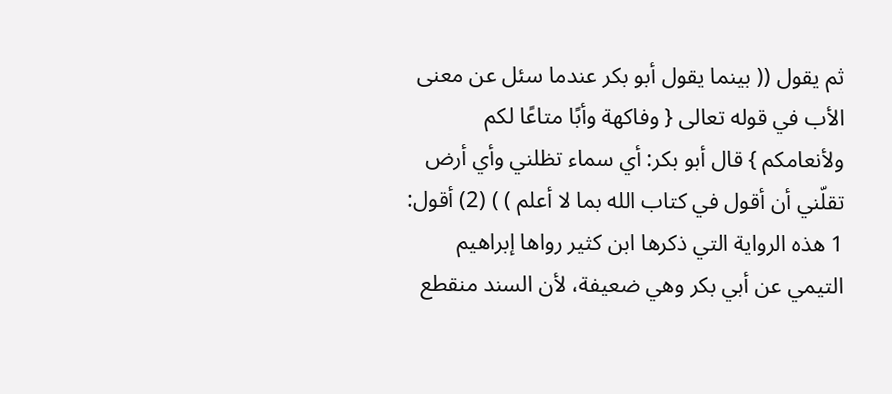ثم يقول (( بينما يقول أبو بكر عندما سئل عن معنى الأب في قوله تعالى { وفاكهة وأبًا متاعًا لكم ولأنعامكم } قال أبو بكر: أي سماء تظلني وأي أرض تقلّني أن أقول في كتاب الله بما لا أعلم ) ) (2) أقول:
1 هذه الرواية التي ذكرها ابن كثير رواها إبراهيم التيمي عن أبي بكر وهي ضعيفة، لأن السند منقطع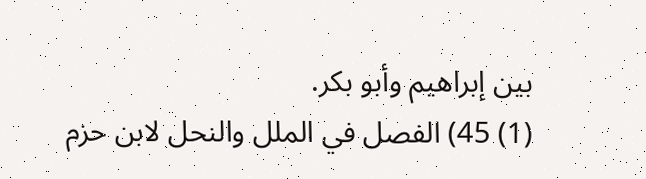بين إبراهيم وأبو بكر.
(1) 45) الفصل في الملل والنحل لابن حزم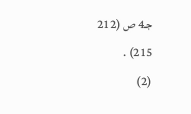جـ4 ص (212 215) .
(2)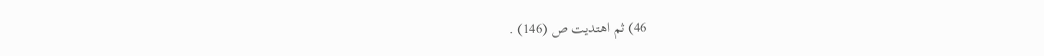46) ثم اهتديت ص (146) .